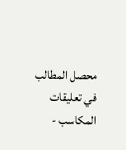محصل المطالب في تعليقات المكاسب -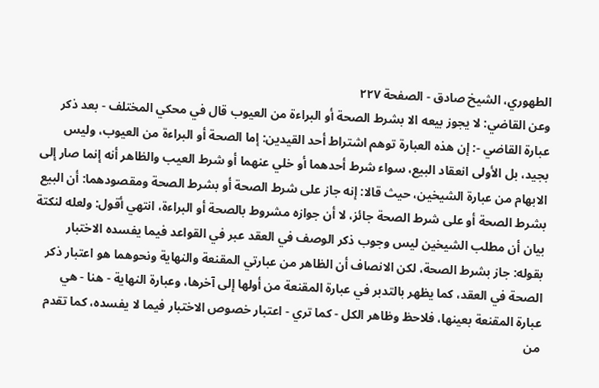الطهوري، الشيخ صادق - الصفحة ٢٢٧
وعن القاضي: لا يجوز بيعه الا بشرط الصحة أو البراءة من العيوب قال في محكي المختلف - بعد ذكر عبارة القاضي -: إن هذه العبارة توهم اشتراط أحد القيدين: إما الصحة أو البراءة من العيوب، وليس بجيد، بل الأولى انعقاد البيع، سواء شرط أحدهما أو خلي عنهما أو شرط العيب والظاهر أنه إنما صار إلى الابهام من عبارة الشيخين، حيث قالا: إنه جاز على شرط الصحة أو بشرط الصحة ومقصودهما: أن البيع بشرط الصحة أو على شرط الصحة جائز، لا أن جوازه مشروط بالصحة أو البراءة، انتهي أقول: ولعله لنكتة بيان أن مطلب الشيخين ليس وجوب ذكر الوصف في العقد عبر في القواعد فيما يفسده الاختبار بقوله: جاز بشرط الصحة، لكن الانصاف أن الظاهر من عبارتي المقنعة والنهاية ونحوهما هو اعتبار ذكر الصحة في العقد، كما يظهر بالتدبر في عبارة المقنعة من أولها إلى آخرها، وعبارة النهاية - هنا - هي عبارة المقنعة بعينها، فلاحظ وظاهر الكل - كما تري - اعتبار خصوص الاختبار فيما لا يفسده، كما تقدم من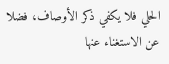الحلي فلا يكفي ذكر الأوصاف، فضلا عن الاستغناء عنها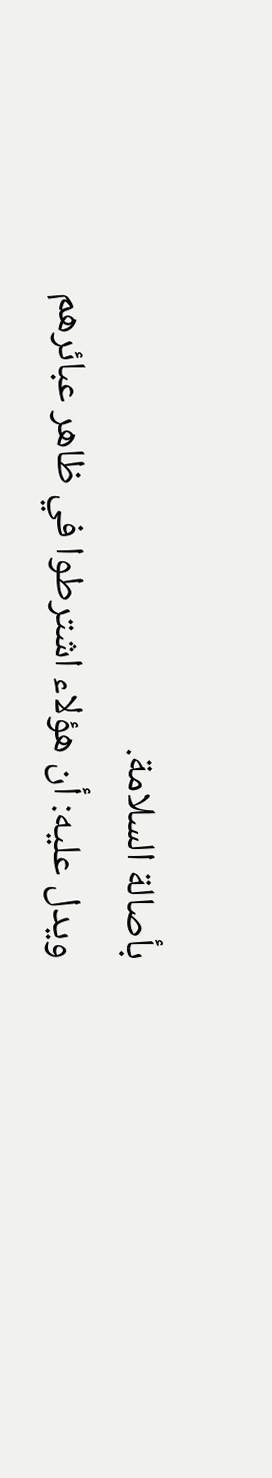بأصالة السلامة.
ويدل عليه: أن هؤلاء اشترطوا في ظاهر عبائرهم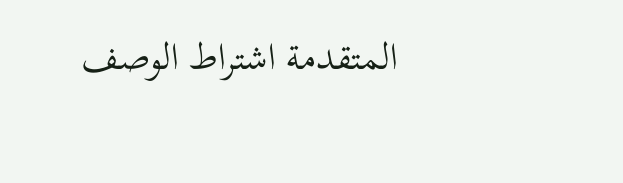المتقدمة اشتراط الوصف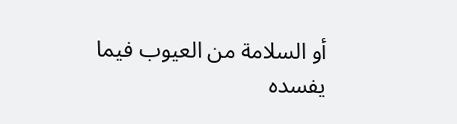أو السلامة من العيوب فيما يفسده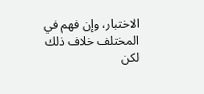الاختبار، وإن فهم في المختلف خلاف ذلك لكن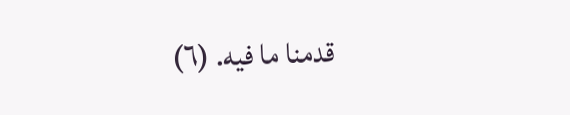قدمنا ما فيه. (٦)